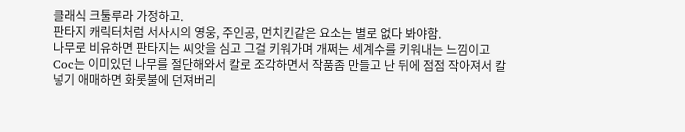클래식 크툴루라 가정하고.
판타지 캐릭터처럼 서사시의 영웅, 주인공, 먼치킨같은 요소는 별로 없다 봐야함.
나무로 비유하면 판타지는 씨앗을 심고 그걸 키워가며 개쩌는 세계수를 키워내는 느낌이고
Coc는 이미있던 나무를 절단해와서 칼로 조각하면서 작품좀 만들고 난 뒤에 점점 작아져서 칼 넣기 애매하면 화롯불에 던져버리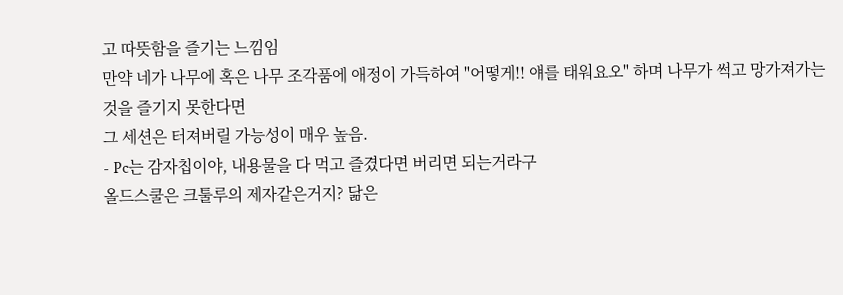고 따뜻함을 즐기는 느낌임
만약 네가 나무에 혹은 나무 조각품에 애정이 가득하여 "어떻게!! 얘를 태워요오" 하며 나무가 썩고 망가져가는 것을 즐기지 못한다면
그 세션은 터져버릴 가능성이 매우 높음.
- Pc는 감자칩이야, 내용물을 다 먹고 즐겼다면 버리면 되는거라구
올드스쿨은 크툴루의 제자같은거지? 닮은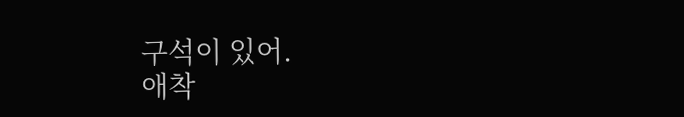구석이 있어.
애착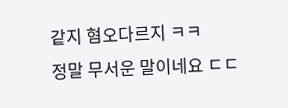같지 혐오다르지 ㅋㅋ
정말 무서운 말이네요 ㄷㄷ